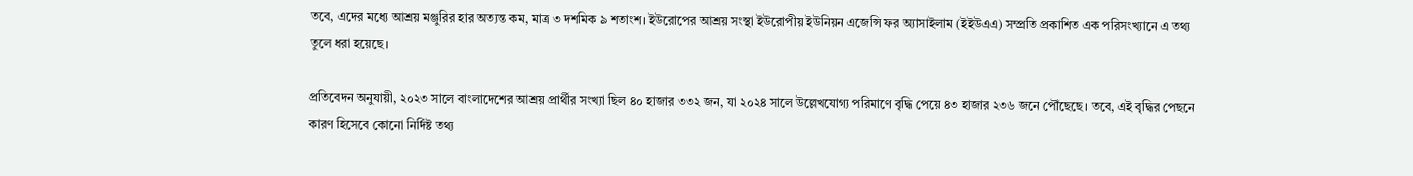তবে, এদের মধ্যে আশ্রয় মঞ্জুরির হার অত্যন্ত কম, মাত্র ৩ দশমিক ৯ শতাংশ। ইউরোপের আশ্রয় সংস্থা ইউরোপীয় ইউনিয়ন এজেন্সি ফর অ্যাসাইলাম (ইইউএএ) সম্প্রতি প্রকাশিত এক পরিসংখ্যানে এ তথ্য তুলে ধরা হয়েছে।

প্রতিবেদন অনুযায়ী, ২০২৩ সালে বাংলাদেশের আশ্রয় প্রার্থীর সংখ্যা ছিল ৪০ হাজার ৩৩২ জন, যা ২০২৪ সালে উল্লেখযোগ্য পরিমাণে বৃদ্ধি পেয়ে ৪৩ হাজার ২৩৬ জনে পৌঁছেছে। তবে, এই বৃদ্ধির পেছনে কারণ হিসেবে কোনো নির্দিষ্ট তথ্য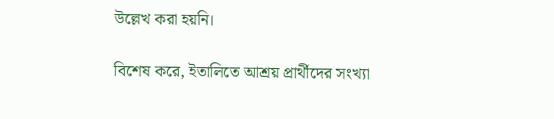উল্লেখ করা হয়নি।

বিশেষ করে, ইতালিতে আশ্রয় প্রার্থীদের সংখ্যা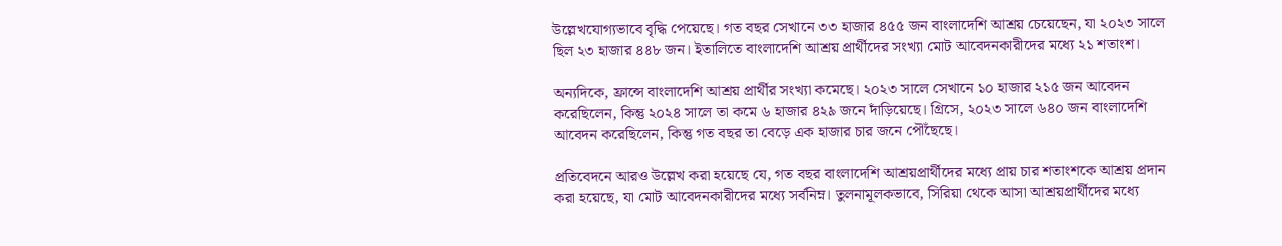উল্লেখযোগ্যভাবে বৃদ্ধি পেয়েছে। গত বছর সেখানে ৩৩ হাজার ৪৫৫ জন বাংলাদেশি আশ্রয় চেয়েছেন, যা ২০২৩ সালে ছিল ২৩ হাজার ৪৪৮ জন। ইতালিতে বাংলাদেশি আশ্রয় প্রার্থীদের সংখ্যা মোট আবেদনকারীদের মধ্যে ২১ শতাংশ।

অন্যদিকে, ফ্রান্সে বাংলাদেশি আশ্রয় প্রার্থীর সংখ্যা কমেছে। ২০২৩ সালে সেখানে ১০ হাজার ২১৫ জন আবেদন করেছিলেন, কিন্তু ২০২৪ সালে তা কমে ৬ হাজার ৪২৯ জনে দাঁড়িয়েছে। গ্রিসে, ২০২৩ সালে ৬৪০ জন বাংলাদেশি আবেদন করেছিলেন, কিন্তু গত বছর তা বেড়ে এক হাজার চার জনে পৌঁছেছে।

প্রতিবেদনে আরও উল্লেখ করা হয়েছে যে, গত বছর বাংলাদেশি আশ্রয়প্রার্থীদের মধ্যে প্রায় চার শতাংশকে আশ্রয় প্রদান করা হয়েছে, যা মোট আবেদনকারীদের মধ্যে সর্বনিম্ন। তুলনামূলকভাবে, সিরিয়া থেকে আসা আশ্রয়প্রার্থীদের মধ্যে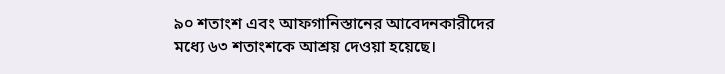৯০ শতাংশ এবং আফগানিস্তানের আবেদনকারীদের মধ্যে ৬৩ শতাংশকে আশ্রয় দেওয়া হয়েছে।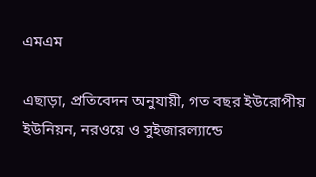এমএম

এছাড়া, প্রতিবেদন অনুযায়ী, গত বছর ইউরোপীয় ইউনিয়ন, নরওয়ে ও সুইজারল্যান্ডে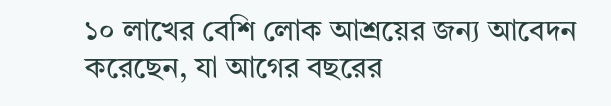১০ লাখের বেশি লোক আশ্রয়ের জন্য আবেদন করেছেন, যা আগের বছরের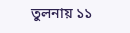তুলনায় ১১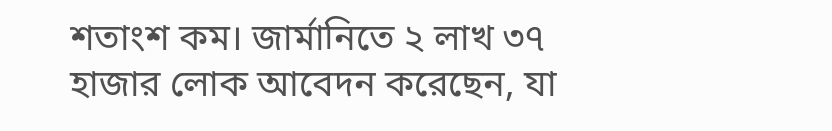শতাংশ কম। জার্মানিতে ২ লাখ ৩৭ হাজার লোক আবেদন করেছেন, যা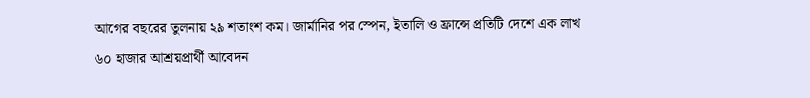আগের বছরের তুলনায় ২৯ শতাংশ কম। জার্মানির পর স্পেন, ইতালি ও ফ্রান্সে প্রতিটি দেশে এক লাখ ৬০ হাজার আশ্রয়প্রার্থী আবেদন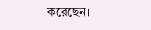করেছেন।